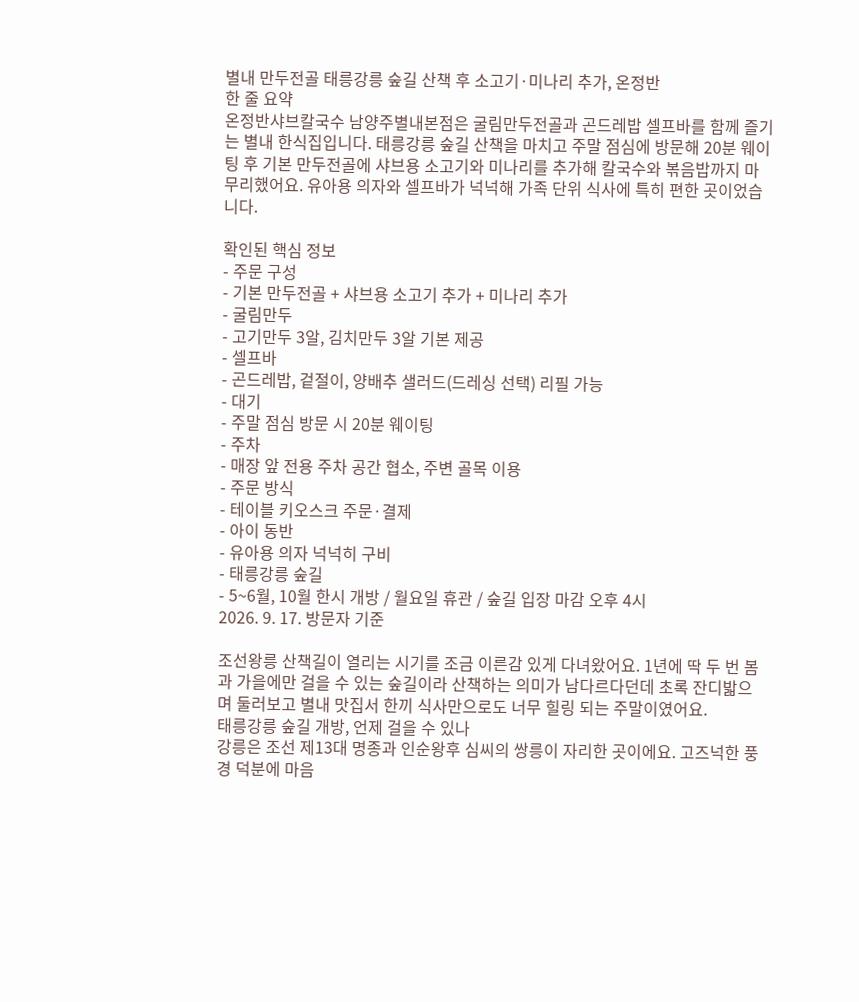별내 만두전골 태릉강릉 숲길 산책 후 소고기·미나리 추가, 온정반
한 줄 요약
온정반샤브칼국수 남양주별내본점은 굴림만두전골과 곤드레밥 셀프바를 함께 즐기는 별내 한식집입니다. 태릉강릉 숲길 산책을 마치고 주말 점심에 방문해 20분 웨이팅 후 기본 만두전골에 샤브용 소고기와 미나리를 추가해 칼국수와 볶음밥까지 마무리했어요. 유아용 의자와 셀프바가 넉넉해 가족 단위 식사에 특히 편한 곳이었습니다.

확인된 핵심 정보
- 주문 구성
- 기본 만두전골 + 샤브용 소고기 추가 + 미나리 추가
- 굴림만두
- 고기만두 3알, 김치만두 3알 기본 제공
- 셀프바
- 곤드레밥, 겉절이, 양배추 샐러드(드레싱 선택) 리필 가능
- 대기
- 주말 점심 방문 시 20분 웨이팅
- 주차
- 매장 앞 전용 주차 공간 협소, 주변 골목 이용
- 주문 방식
- 테이블 키오스크 주문·결제
- 아이 동반
- 유아용 의자 넉넉히 구비
- 태릉강릉 숲길
- 5~6월, 10월 한시 개방 / 월요일 휴관 / 숲길 입장 마감 오후 4시
2026. 9. 17. 방문자 기준

조선왕릉 산책길이 열리는 시기를 조금 이른감 있게 다녀왔어요. 1년에 딱 두 번 봄과 가을에만 걸을 수 있는 숲길이라 산책하는 의미가 남다르다던데 초록 잔디밟으며 둘러보고 별내 맛집서 한끼 식사만으로도 너무 힐링 되는 주말이였어요.
태릉강릉 숲길 개방, 언제 걸을 수 있나
강릉은 조선 제13대 명종과 인순왕후 심씨의 쌍릉이 자리한 곳이에요. 고즈넉한 풍경 덕분에 마음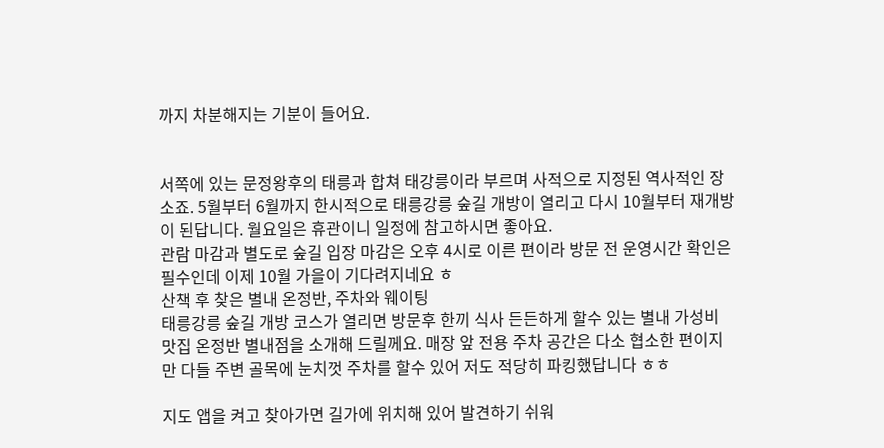까지 차분해지는 기분이 들어요.


서쪽에 있는 문정왕후의 태릉과 합쳐 태강릉이라 부르며 사적으로 지정된 역사적인 장소죠. 5월부터 6월까지 한시적으로 태릉강릉 숲길 개방이 열리고 다시 10월부터 재개방이 된답니다. 월요일은 휴관이니 일정에 참고하시면 좋아요.
관람 마감과 별도로 숲길 입장 마감은 오후 4시로 이른 편이라 방문 전 운영시간 확인은 필수인데 이제 10월 가을이 기다려지네요 ㅎ
산책 후 찾은 별내 온정반, 주차와 웨이팅
태릉강릉 숲길 개방 코스가 열리면 방문후 한끼 식사 든든하게 할수 있는 별내 가성비 맛집 온정반 별내점을 소개해 드릴께요. 매장 앞 전용 주차 공간은 다소 협소한 편이지만 다들 주변 골목에 눈치껏 주차를 할수 있어 저도 적당히 파킹했답니다 ㅎㅎ

지도 앱을 켜고 찾아가면 길가에 위치해 있어 발견하기 쉬워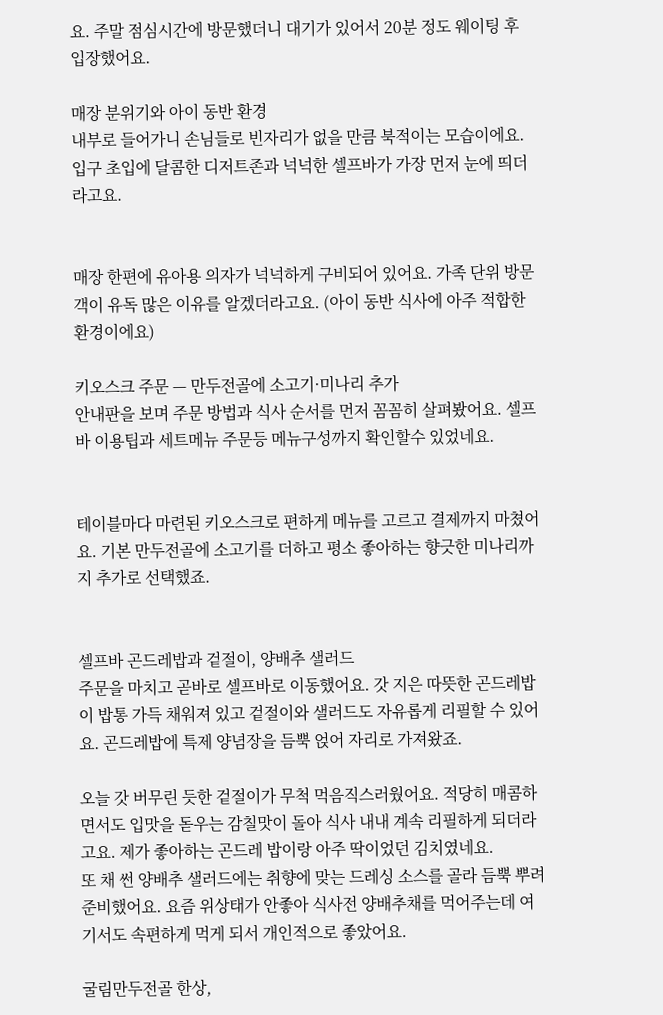요. 주말 점심시간에 방문했더니 대기가 있어서 20분 정도 웨이팅 후 입장했어요.

매장 분위기와 아이 동반 환경
내부로 들어가니 손님들로 빈자리가 없을 만큼 북적이는 모습이에요. 입구 초입에 달콤한 디저트존과 넉넉한 셀프바가 가장 먼저 눈에 띄더라고요.


매장 한편에 유아용 의자가 넉넉하게 구비되어 있어요. 가족 단위 방문객이 유독 많은 이유를 알겠더라고요. (아이 동반 식사에 아주 적합한 환경이에요)

키오스크 주문 — 만두전골에 소고기·미나리 추가
안내판을 보며 주문 방법과 식사 순서를 먼저 꼼꼼히 살펴봤어요. 셀프바 이용팁과 세트메뉴 주문등 메뉴구성까지 확인할수 있었네요.


테이블마다 마련된 키오스크로 편하게 메뉴를 고르고 결제까지 마쳤어요. 기본 만두전골에 소고기를 더하고 평소 좋아하는 향긋한 미나리까지 추가로 선택했죠.


셀프바 곤드레밥과 겉절이, 양배추 샐러드
주문을 마치고 곧바로 셀프바로 이동했어요. 갓 지은 따뜻한 곤드레밥이 밥통 가득 채워져 있고 겉절이와 샐러드도 자유롭게 리필할 수 있어요. 곤드레밥에 특제 양념장을 듬뿍 얹어 자리로 가져왔죠.

오늘 갓 버무린 듯한 겉절이가 무척 먹음직스러웠어요. 적당히 매콤하면서도 입맛을 돋우는 감칠맛이 돌아 식사 내내 계속 리필하게 되더라고요. 제가 좋아하는 곤드레 밥이랑 아주 딱이었던 김치였네요.
또 채 썬 양배추 샐러드에는 취향에 맞는 드레싱 소스를 골라 듬뿍 뿌려 준비했어요. 요즘 위상태가 안좋아 식사전 양배추채를 먹어주는데 여기서도 속편하게 먹게 되서 개인적으로 좋았어요.

굴림만두전골 한상,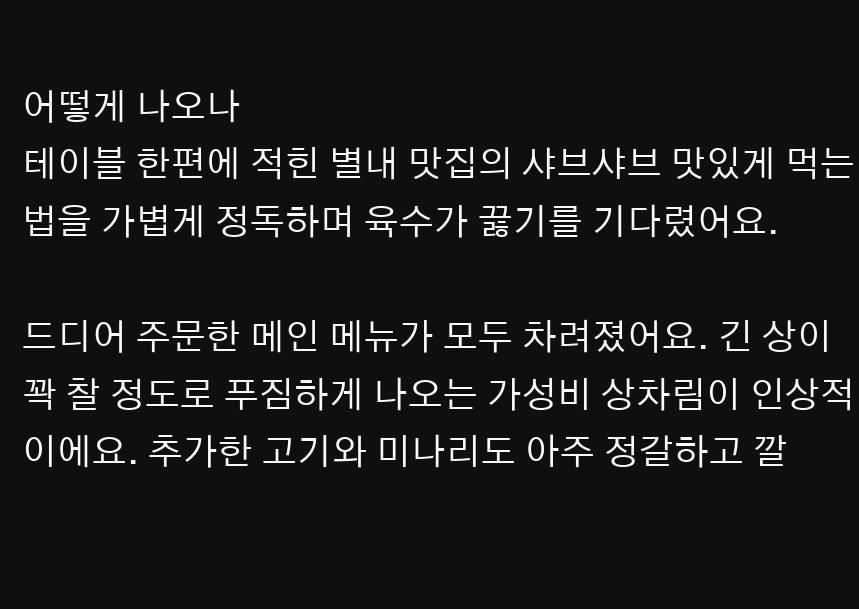어떻게 나오나
테이블 한편에 적힌 별내 맛집의 샤브샤브 맛있게 먹는 법을 가볍게 정독하며 육수가 끓기를 기다렸어요.

드디어 주문한 메인 메뉴가 모두 차려졌어요. 긴 상이 꽉 찰 정도로 푸짐하게 나오는 가성비 상차림이 인상적이에요. 추가한 고기와 미나리도 아주 정갈하고 깔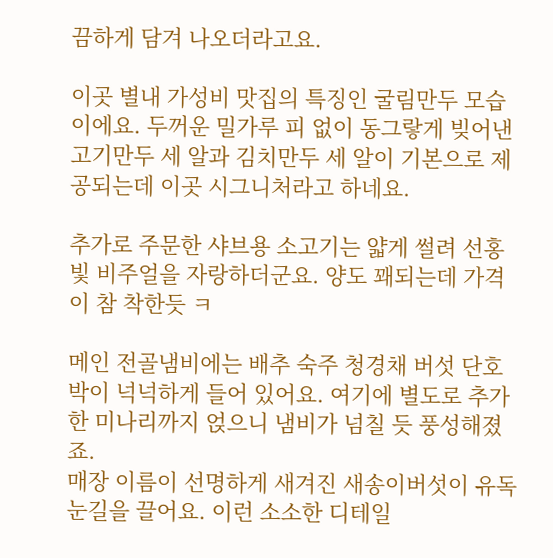끔하게 담겨 나오더라고요.

이곳 별내 가성비 맛집의 특징인 굴림만두 모습이에요. 두꺼운 밀가루 피 없이 동그랗게 빚어낸 고기만두 세 알과 김치만두 세 알이 기본으로 제공되는데 이곳 시그니처라고 하네요.

추가로 주문한 샤브용 소고기는 얇게 썰려 선홍빛 비주얼을 자랑하더군요. 양도 꽤되는데 가격이 참 착한듯 ㅋ

메인 전골냄비에는 배추 숙주 청경채 버섯 단호박이 넉넉하게 들어 있어요. 여기에 별도로 추가한 미나리까지 얹으니 냄비가 넘칠 듯 풍성해졌죠.
매장 이름이 선명하게 새겨진 새송이버섯이 유독 눈길을 끌어요. 이런 소소한 디테일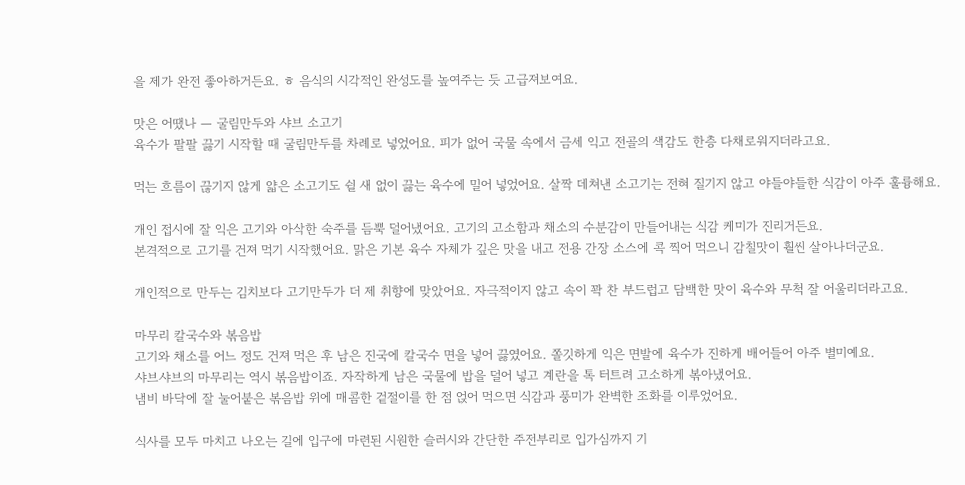을 제가 완전 좋아하거든요. ㅎ 음식의 시각적인 완성도를 높여주는 듯 고급져보여요.

맛은 어땠나 — 굴림만두와 샤브 소고기
육수가 팔팔 끓기 시작할 때 굴림만두를 차례로 넣었어요. 피가 없어 국물 속에서 금세 익고 전골의 색감도 한층 다채로워지더라고요.

먹는 흐름이 끊기지 않게 얇은 소고기도 쉴 새 없이 끓는 육수에 밀어 넣었어요. 살짝 데쳐낸 소고기는 전혀 질기지 않고 야들야들한 식감이 아주 훌륭해요.

개인 접시에 잘 익은 고기와 아삭한 숙주를 듬뿍 덜어냈어요. 고기의 고소함과 채소의 수분감이 만들어내는 식감 케미가 진리거든요.
본격적으로 고기를 건져 먹기 시작했어요. 맑은 기본 육수 자체가 깊은 맛을 내고 전용 간장 소스에 콕 찍어 먹으니 감칠맛이 훨씬 살아나더군요.

개인적으로 만두는 김치보다 고기만두가 더 제 취향에 맞았어요. 자극적이지 않고 속이 꽉 찬 부드럽고 담백한 맛이 육수와 무척 잘 어울리더라고요.

마무리 칼국수와 볶음밥
고기와 채소를 어느 정도 건져 먹은 후 남은 진국에 칼국수 면을 넣어 끓였어요. 쫄깃하게 익은 면발에 육수가 진하게 배어들어 아주 별미예요.
샤브샤브의 마무리는 역시 볶음밥이죠. 자작하게 남은 국물에 밥을 덜어 넣고 계란을 톡 터트려 고소하게 볶아냈어요.
냄비 바닥에 잘 눌어붙은 볶음밥 위에 매콤한 겉절이를 한 점 얹어 먹으면 식감과 풍미가 완벽한 조화를 이루었어요.

식사를 모두 마치고 나오는 길에 입구에 마련된 시원한 슬러시와 간단한 주전부리로 입가심까지 기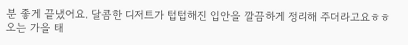분 좋게 끝냈어요. 달콤한 디저트가 텁텁해진 입안을 깔끔하게 정리해 주더라고요ㅎㅎ 오는 가을 태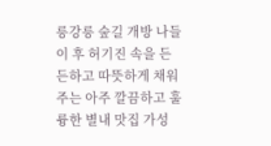릉강릉 숲길 개방 나들이 후 허기진 속을 든든하고 따뜻하게 채워주는 아주 깔끔하고 훌륭한 별내 맛집 가성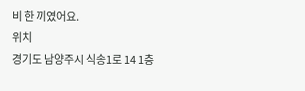비 한 끼였어요.
위치
경기도 남양주시 식송1로 14 1층